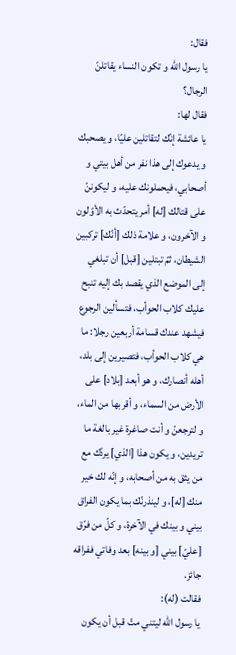فقال:
يا رسول اللّه و تكون النساء يقاتلنّ الرجال؟
فقال لها:
يا عائشة إنّك لتقاتلين عليّا، و يصحبك و يدعوك إلى هذا نفر من أهل بيتي و أصحابي، فيحملونك عليه، و ليكوننّ على قتالك [له] أمر يتحدّث به الأوّلون و الآخرون، و علامة ذلك [أنّك] تركبين الشيطان، ثمّ تبتلين [قبل] أن تبلغي إلى الموضع الذي يقصد بك إليه تنبح عليك كلاب الحوأب، فتسألين الرجوع فيشهد عندك قسامة أربعين رجلا: ما هي كلاب الحوأب، فتصيرين إلى بلد، أهله أنصارك، و هو أبعد [بلاد] على الأرض من السماء، و أقربها من الماء، و لترجعنّ و أنت صاغرة غير بالغة ما تريدين، و يكون هذا [الذي] يردّك مع من يثق به من أصحابه، و إنّه لك خير منك [له]، و لينذرنّك بما يكون الفراق بيني و بينك في الآخرة، و كلّ من فرّق [عليّ] بيني [و بينه] بعد وفاتي ففراقه جائز.
فقالت (له):
يا رسول اللّه ليتني متّ قبل أن يكون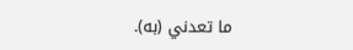ما تعدني (به).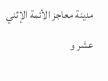مدينة معاجز الأئمة الإثني عشر و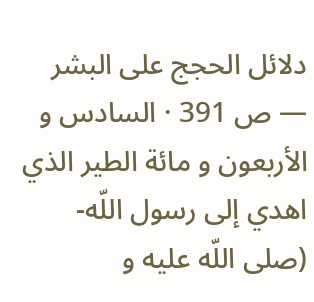دلائل الحجج على البشر — ص 391 · السادس و الأربعون و مائة الطير الذي اهدي إلى رسول اللّه- (صلى اللّه عليه و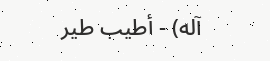آله) - أطيب طير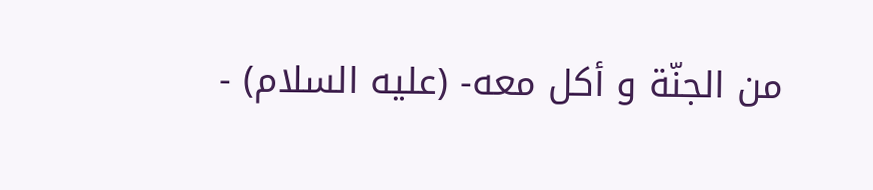من الجنّة و أكل معه- (عليه السلام) -